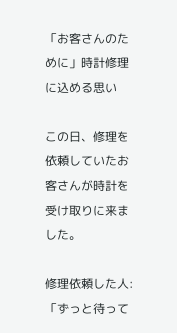「お客さんのために」時計修理に込める思い

この日、修理を依頼していたお客さんが時計を受け取りに来ました。

修理依頼した人:
「ずっと待って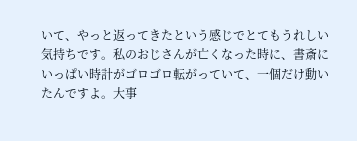いて、やっと返ってきたという感じでとてもうれしい気持ちです。私のおじさんが亡くなった時に、書斎にいっぱい時計がゴロゴロ転がっていて、一個だけ動いたんですよ。大事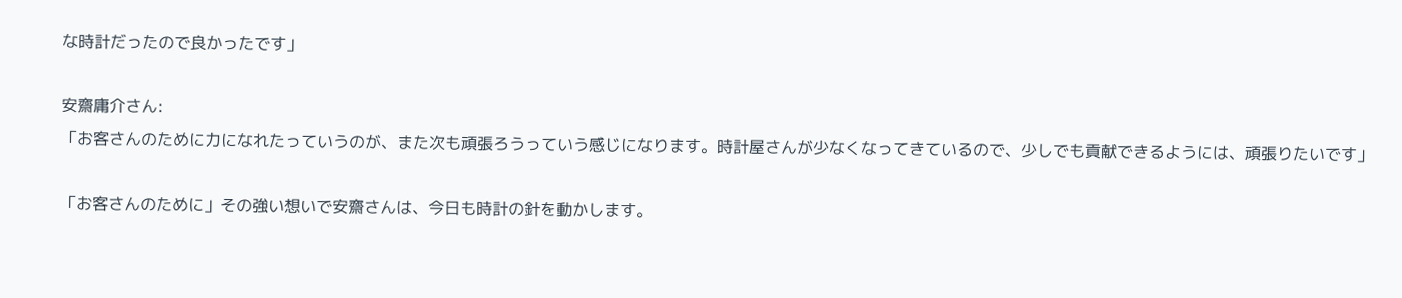な時計だったので良かったです」

安齋庸介さん:
「お客さんのために力になれたっていうのが、また次も頑張ろうっていう感じになります。時計屋さんが少なくなってきているので、少しでも貢献できるようには、頑張りたいです」

「お客さんのために」その強い想いで安齋さんは、今日も時計の針を動かします。